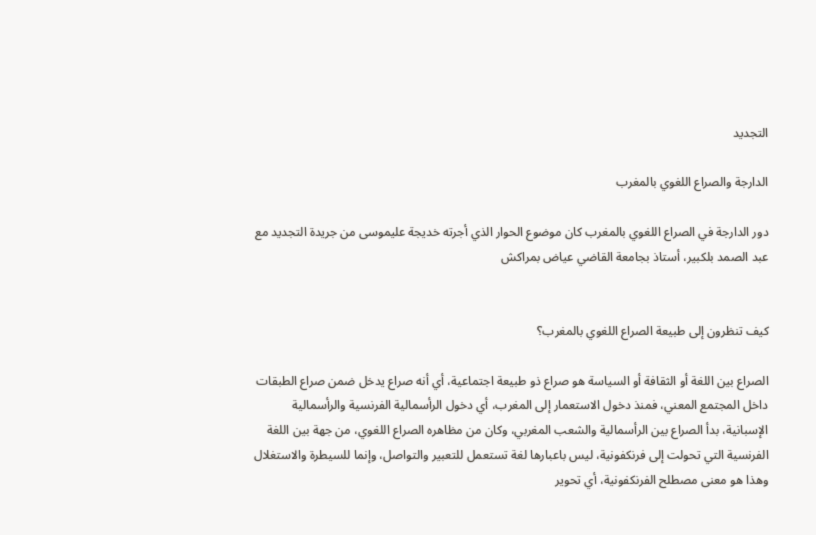التجديد

الدارجة والصراع اللغوي بالمغرب

دور الدارجة في الصراع اللغوي بالمغرب كان موضوع الحوار الذي أجرته خديجة عليموسى من جريدة التجديد مع عبد الصمد بلكبير، أستاذ بجامعة القاضي عياض بمراكش


كيف تنظرون إلى طبيعة الصراع اللغوي بالمغرب؟

الصراع بين اللغة أو الثقافة أو السياسة هو صراع ذو طبيعة اجتماعية، أي أنه صراع يدخل ضمن صراع الطبقات داخل المجتمع المعني، فمنذ دخول الاستعمار إلى المغرب، أي دخول الرأسمالية الفرنسية والرأسمالية الإسبانية، بدأ الصراع بين الرأسمالية والشعب المغربي، وكان من مظاهره الصراع اللغوي، من جهة بين اللغة الفرنسية التي تحولت إلى فرنكفونية، ليس باعبارها لغة تستعمل للتعبير والتواصل، وإنما للسيطرة والاستغلال وهذا هو معنى مصطلح الفرنكفونية، أي تحوير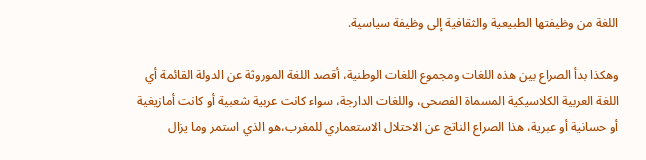اللغة من وظيفتها الطبيعية والثقافية إلى وظيفة سياسية.

وهكذا بدأ الصراع بين هذه اللغات ومجموع اللغات الوطنية، أقصد اللغة الموروثة عن الدولة القائمة أي اللغة العربية الكلاسيكية المسماة الفصحى، واللغات الدارجة، سواء كانت عربية شعبية أو كانت أمازيغية أو حسانية أو عبرية، هذا الصراع الناتج عن الاحتلال الاستعماري للمغرب،هو الذي استمر وما يزال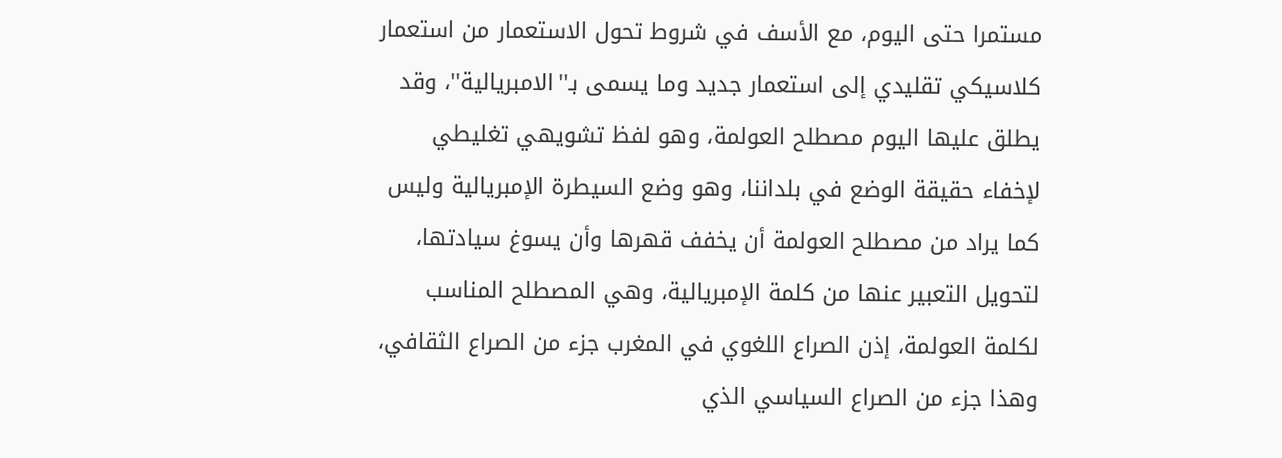مستمرا حتى اليوم، مع الأسف في شروط تحول الاستعمار من استعمار كلاسيكي تقليدي إلى استعمار جديد وما يسمى بـ''الامبريالية''، وقد يطلق عليها اليوم مصطلح العولمة، وهو لفظ تشويهي تغليطي لإخفاء حقيقة الوضع في بلداننا، وهو وضع السيطرة الإمبريالية وليس كما يراد من مصطلح العولمة أن يخفف قهرها وأن يسوغ سيادتها، لتحويل التعبير عنها من كلمة الإمبريالية، وهي المصطلح المناسب لكلمة العولمة، إذن الصراع اللغوي في المغرب جزء من الصراع الثقافي، وهذا جزء من الصراع السياسي الذي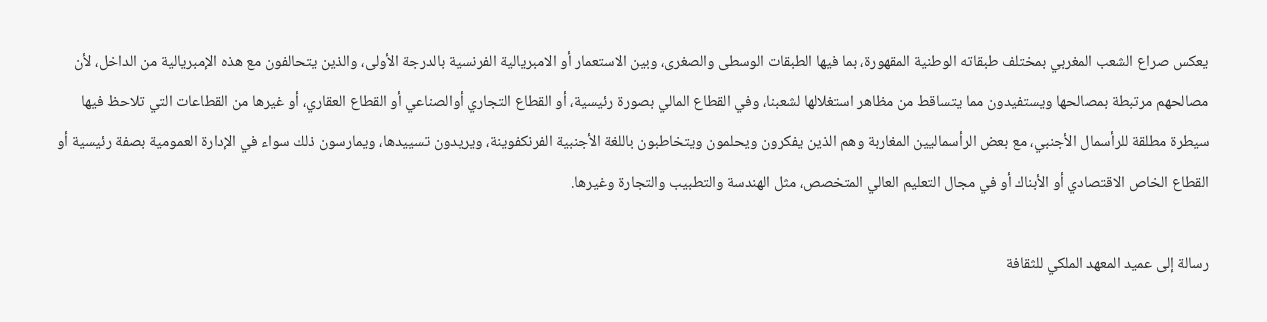يعكس صراع الشعب المغربي بمختلف طبقاته الوطنية المقهورة، بما فيها الطبقات الوسطى والصغرى، وبين الاستعمار أو الامبريالية الفرنسية بالدرجة الأولى، والذين يتحالفون مع هذه الإمبريالية من الداخل، لأن مصالحهم مرتبطة بمصالحها ويستفيدون مما يتساقط من مظاهر استغلالها لشعبنا، وفي القطاع المالي بصورة رئيسية، أو القطاع التجاري أوالصناعي أو القطاع العقاري، أو غيرها من القطاعات التي تلاحظ فيها سيطرة مطلقة للرأسمال الأجنبي، مع بعض الرأسماليين المغاربة وهم الذين يفكرون ويحلمون ويتخاطبون باللغة الأجنبية الفرنكفوينة، ويريدون تسييدها، ويمارسون ذلك سواء في الإدارة العمومية بصفة رئيسية أو القطاع الخاص الاقتصادي أو الأبناك أو في مجال التعليم العالي المتخصص، مثل الهندسة والتطبيب والتجارة وغيرها.

رسالة إلى عميد المعهد الملكي للثقافة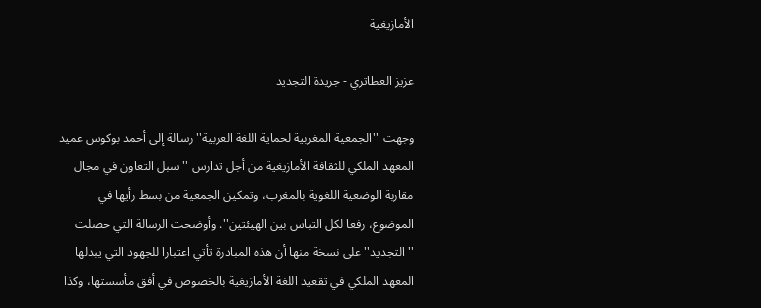الأمازيغية

عزيز العطاتري - جريدة التجديد

وجهت ''الجمعية المغربية لحماية اللغة العربية'' رسالة إلى أحمد بوكوس عميد المعهد الملكي للثقافة الأمازيغية من أجل تدارس ''سبل التعاون في مجال مقاربة الوضعية اللغوية بالمغرب، وتمكين الجمعية من بسط رأيها في الموضوع، رفعا لكل التباس بين الهيئتين''. وأوضحت الرسالة التي حصلت ''التجديد'' على نسخة منها أن هذه المبادرة تأتي اعتبارا للجهود التي يبدلها المعهد الملكي في تقعيد اللغة الأمازيغية بالخصوص في أفق مأسستها، وكذا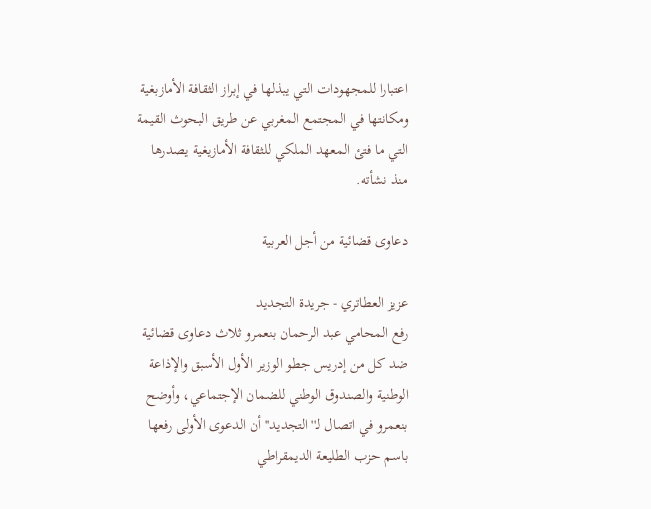اعتبارا للمجهودات التي يبذلها في إبراز الثقافة الأمازبغية ومكانتها في المجتمع المغربي عن طريق البحوث القيمة التي ما فتئ المعهد الملكي للثقافة الأمازيغية يصدرها منذ نشأته.

دعاوى قضائية من أجل العربية

عزيز العطاتري - جريدة التجديد
رفع المحامي عبد الرحمان بنعمرو ثلاث دعاوى قضائية ضد كل من إدريس جطو الوزير الأول الأسبق والإذاعة الوطنية والصندوق الوطني للضمان الإجتماعي، وأوضح بنعمرو في اتصال لـ''التجديد'' أن الدعوى الأولى رفعها باسم حزب الطليعة الديمقراطي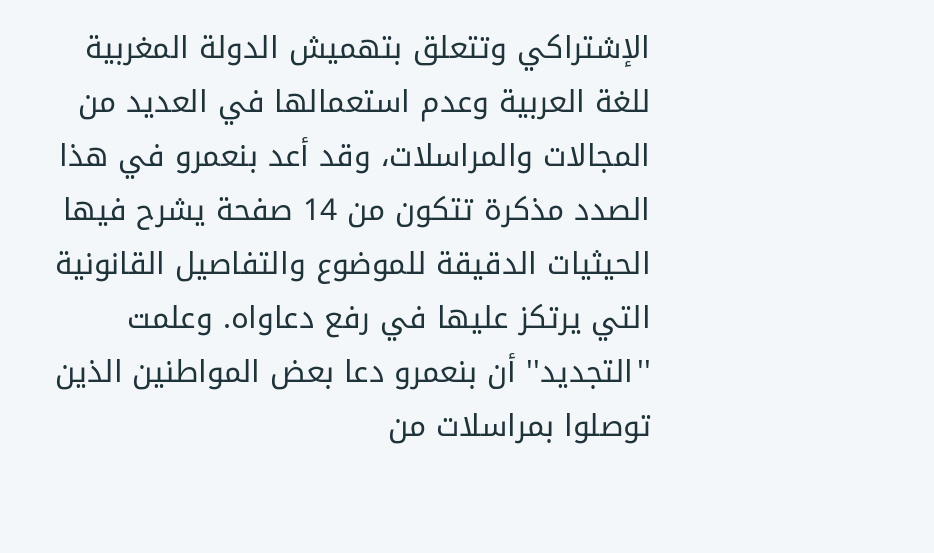الإشتراكي وتتعلق بتهميش الدولة المغربية للغة العربية وعدم استعمالها في العديد من المجالات والمراسلات، وقد أعد بنعمرو في هذا الصدد مذكرة تتكون من 14 صفحة يشرح فيها الحيثيات الدقيقة للموضوع والتفاصيل القانونية التي يرتكز عليها في رفع دعاواه. وعلمت ''التجديد'' أن بنعمرو دعا بعض المواطنين الذين توصلوا بمراسلات من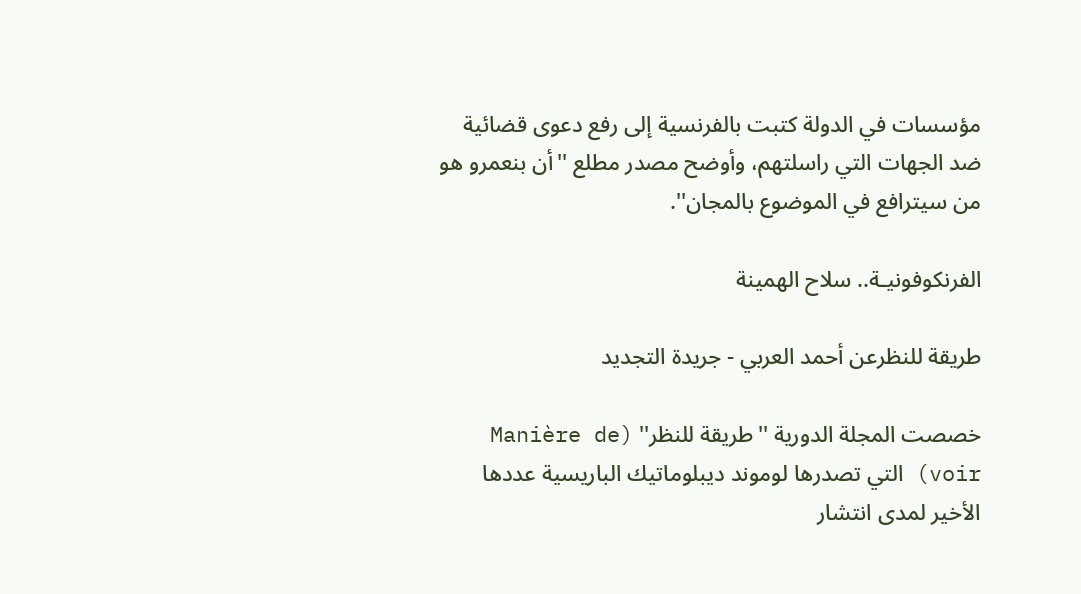مؤسسات في الدولة كتبت بالفرنسية إلى رفع دعوى قضائية ضد الجهات التي راسلتهم، وأوضح مصدر مطلع ''أن بنعمرو هو من سيترافع في الموضوع بالمجان''.

الفرنكوفونيـة.. سلاح الهمينة

طريقة للنظرعن أحمد العربي - جريدة التجديد

خصصت المجلة الدورية ''طريقة للنظر'' (Manière de voir) التي تصدرها لوموند ديبلوماتيك الباريسية عددها الأخير لمدى انتشار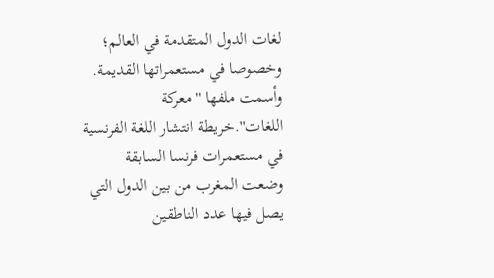لغات الدول المتقدمة في العالم؛ وخصوصا في مستعمراتها القديمة. وأسمت ملفها ''معركة اللغات''.خريطة انتشار اللغة الفرنسية في مستعمرات فرنسا السابقة وضعت المغرب من بين الدول التي يصل فيها عدد الناطقين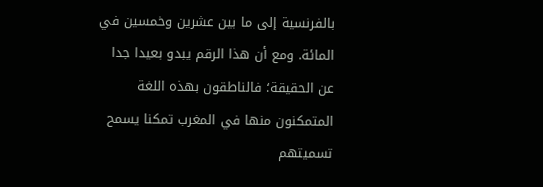بالفرنسية إلى ما بين عشرين وخمسين في المائة. ومع أن هذا الرقم يبدو بعيدا جدا عن الحقيقة؛ فالناطقون بهذه اللغة المتمكنون منها في المغرب تمكنا يسمح تسميتهم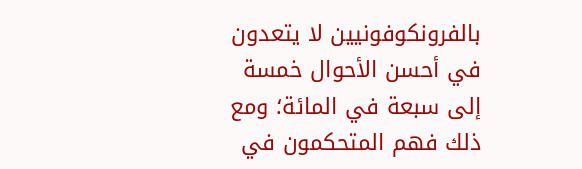بالفرونكوفونيين لا يتعدون في أحسن الأحوال خمسة إلى سبعة في المائة؛ ومع ذلك فهم المتحكمون في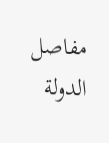مفاصل الدولة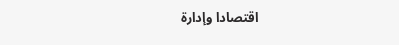اقتصادا وإدارة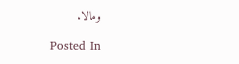ومالا.

Posted In